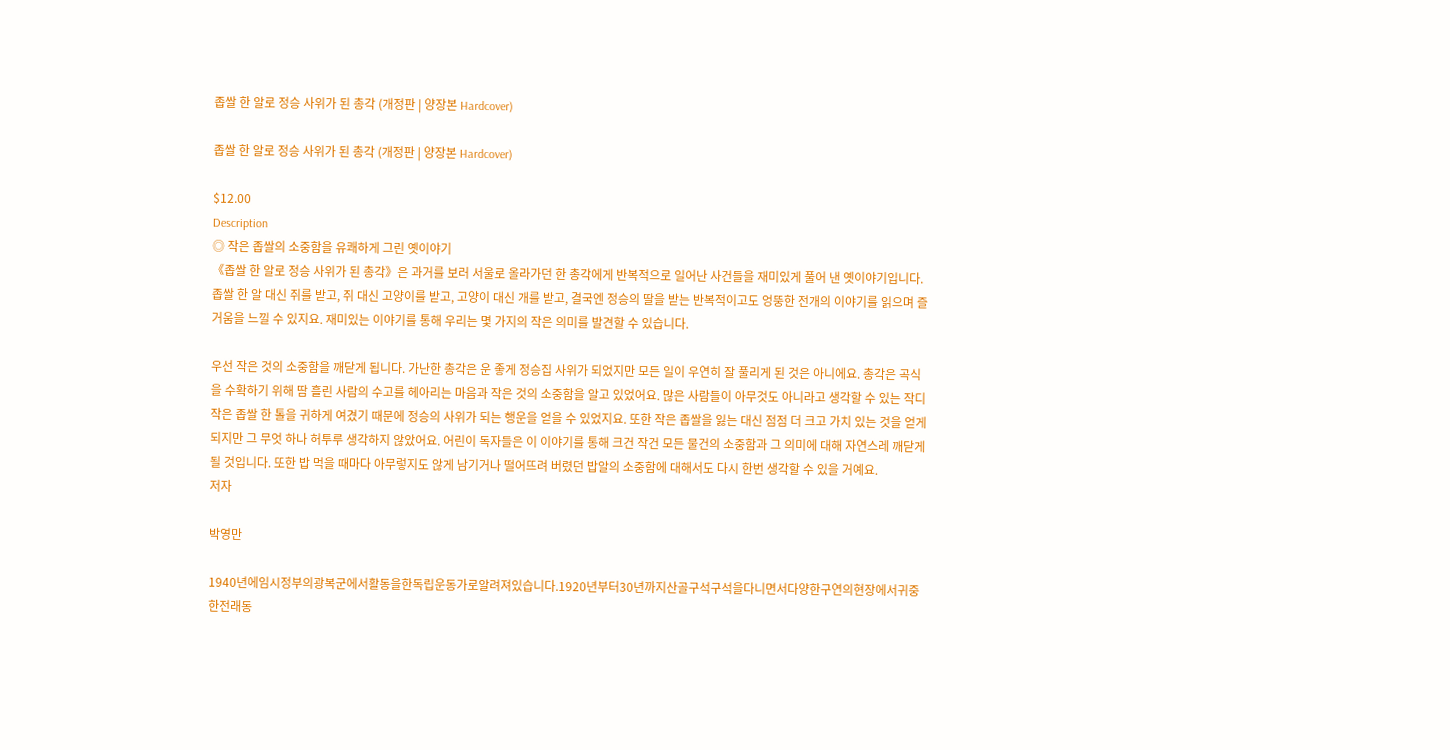좁쌀 한 알로 정승 사위가 된 총각 (개정판 | 양장본 Hardcover)

좁쌀 한 알로 정승 사위가 된 총각 (개정판 | 양장본 Hardcover)

$12.00
Description
◎ 작은 좁쌀의 소중함을 유쾌하게 그린 옛이야기
《좁쌀 한 알로 정승 사위가 된 총각》은 과거를 보러 서울로 올라가던 한 총각에게 반복적으로 일어난 사건들을 재미있게 풀어 낸 옛이야기입니다. 좁쌀 한 알 대신 쥐를 받고, 쥐 대신 고양이를 받고, 고양이 대신 개를 받고, 결국엔 정승의 딸을 받는 반복적이고도 엉뚱한 전개의 이야기를 읽으며 즐거움을 느낄 수 있지요. 재미있는 이야기를 통해 우리는 몇 가지의 작은 의미를 발견할 수 있습니다.

우선 작은 것의 소중함을 깨닫게 됩니다. 가난한 총각은 운 좋게 정승집 사위가 되었지만 모든 일이 우연히 잘 풀리게 된 것은 아니에요. 총각은 곡식을 수확하기 위해 땀 흘린 사람의 수고를 헤아리는 마음과 작은 것의 소중함을 알고 있었어요. 많은 사람들이 아무것도 아니라고 생각할 수 있는 작디작은 좁쌀 한 톨을 귀하게 여겼기 때문에 정승의 사위가 되는 행운을 얻을 수 있었지요. 또한 작은 좁쌀을 잃는 대신 점점 더 크고 가치 있는 것을 얻게 되지만 그 무엇 하나 허투루 생각하지 않았어요. 어린이 독자들은 이 이야기를 통해 크건 작건 모든 물건의 소중함과 그 의미에 대해 자연스레 깨닫게 될 것입니다. 또한 밥 먹을 때마다 아무렇지도 않게 남기거나 떨어뜨려 버렸던 밥알의 소중함에 대해서도 다시 한번 생각할 수 있을 거예요.
저자

박영만

1940년에임시정부의광복군에서활동을한독립운동가로알려져있습니다.1920년부터30년까지산골구석구석을다니면서다양한구연의현장에서귀중한전래동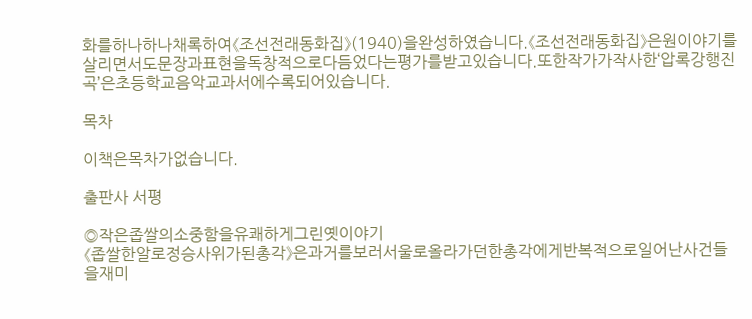화를하나하나채록하여《조선전래동화집》(1940)을완성하였습니다.《조선전래동화집》은원이야기를살리면서도문장과표현을독창적으로다듬었다는평가를받고있습니다.또한작가가작사한‘압록강행진곡’은초등학교음악교과서에수록되어있습니다.

목차

이책은목차가없습니다.

출판사 서평

◎작은좁쌀의소중함을유쾌하게그린옛이야기
《좁쌀한알로정승사위가된총각》은과거를보러서울로올라가던한총각에게반복적으로일어난사건들을재미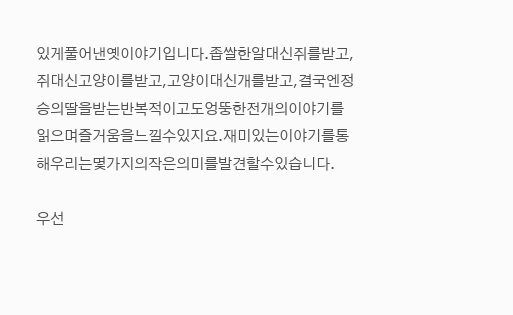있게풀어낸옛이야기입니다.좁쌀한알대신쥐를받고,쥐대신고양이를받고,고양이대신개를받고,결국엔정승의딸을받는반복적이고도엉뚱한전개의이야기를읽으며즐거움을느낄수있지요.재미있는이야기를통해우리는몇가지의작은의미를발견할수있습니다.

우선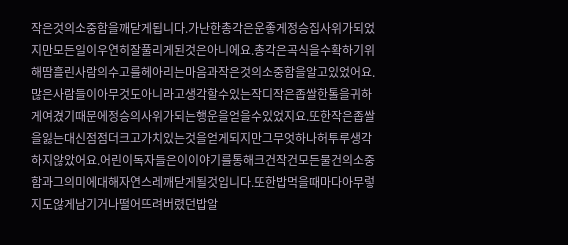작은것의소중함을깨닫게됩니다.가난한총각은운좋게정승집사위가되었지만모든일이우연히잘풀리게된것은아니에요.총각은곡식을수확하기위해땀흘린사람의수고를헤아리는마음과작은것의소중함을알고있었어요.많은사람들이아무것도아니라고생각할수있는작디작은좁쌀한톨을귀하게여겼기때문에정승의사위가되는행운을얻을수있었지요.또한작은좁쌀을잃는대신점점더크고가치있는것을얻게되지만그무엇하나허투루생각하지않았어요.어린이독자들은이이야기를통해크건작건모든물건의소중함과그의미에대해자연스레깨닫게될것입니다.또한밥먹을때마다아무렇지도않게남기거나떨어뜨려버렸던밥알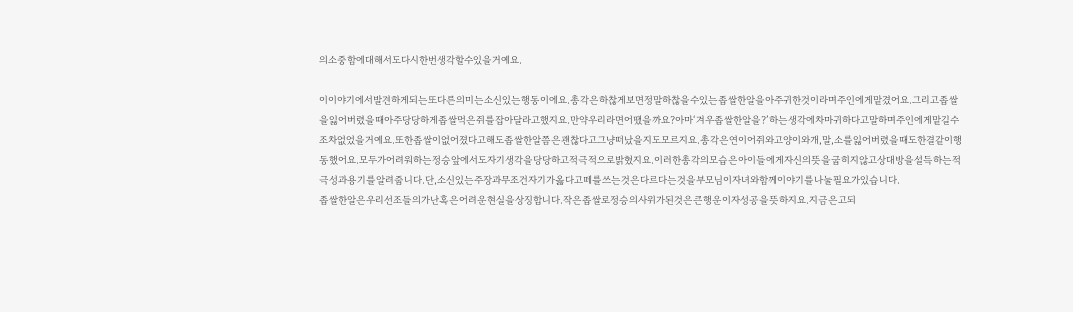의소중함에대해서도다시한번생각할수있을거예요.

이이야기에서발견하게되는또다른의미는소신있는행동이에요.총각은하찮게보면정말하찮을수있는좁쌀한알을아주귀한것이라며주인에게맡겼어요.그리고좁쌀을잃어버렸을때아주당당하게좁쌀먹은쥐를잡아달라고했지요.만약우리라면어땠을까요?아마‘겨우좁쌀한알을?’하는생각에차마귀하다고말하며주인에게맡길수조차없었을거예요.또한좁쌀이없어졌다고해도좁쌀한알쯤은괜찮다고그냥떠났을지도모르지요.총각은연이어쥐와고양이와개,말,소를잃어버렸을때도한결같이행동했어요.모두가어려워하는정승앞에서도자기생각을당당하고적극적으로밝혔지요.이러한총각의모습은아이들에게자신의뜻을굽히지않고상대방을설득하는적극성과용기를알려줍니다.단,소신있는주장과무조건자기가옳다고떼를쓰는것은다르다는것을부모님이자녀와함께이야기를나눌필요가있습니다.
좁쌀한알은우리선조들의가난혹은어려운현실을상징합니다.작은좁쌀로정승의사위가된것은큰행운이자성공을뜻하지요.지금은고되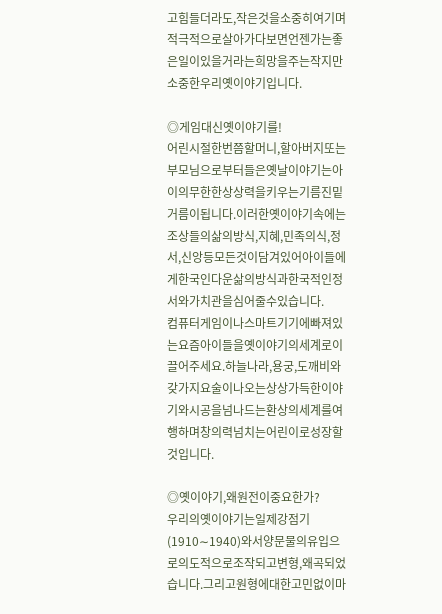고힘들더라도,작은것을소중히여기며적극적으로살아가다보면언젠가는좋은일이있을거라는희망을주는작지만소중한우리옛이야기입니다.

◎게임대신옛이야기를!
어린시절한번쯤할머니,할아버지또는부모님으로부터들은옛날이야기는아이의무한한상상력을키우는기름진밑거름이됩니다.이러한옛이야기속에는조상들의삶의방식,지혜,민족의식,정서,신앙등모든것이담겨있어아이들에게한국인다운삶의방식과한국적인정서와가치관을심어줄수있습니다.
컴퓨터게임이나스마트기기에빠져있는요즘아이들을옛이야기의세계로이끌어주세요.하늘나라,용궁,도깨비와갖가지요술이나오는상상가득한이야기와시공을넘나드는환상의세계를여행하며창의력넘치는어린이로성장할것입니다.

◎옛이야기,왜원전이중요한가?
우리의옛이야기는일제강점기(1910∼1940)와서양문물의유입으로의도적으로조작되고변형,왜곡되었습니다.그리고원형에대한고민없이마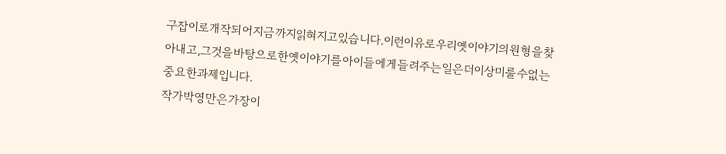구잡이로개작되어지금까지읽혀지고있습니다.이런이유로우리옛이야기의원형을찾아내고,그것을바탕으로한옛이야기를아이들에게들려주는일은더이상미룰수없는중요한과제입니다.
작가박영만은가장이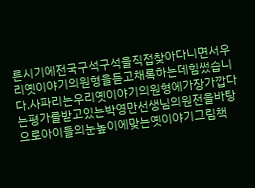른시기에전국구석구석을직접찾아다니면서우리옛이야기의원형을듣고채록하는데힘썼습니다.사파리는우리옛이야기의원형에가장가깝다는평가를받고있는박영만선생님의원전을바탕으로아이들의눈높이에맞는옛이야기그림책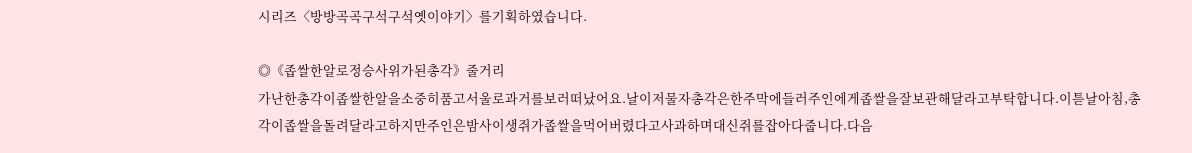시리즈〈방방곡곡구석구석옛이야기〉를기획하였습니다.

◎《좁쌀한알로정승사위가된총각》줄거리
가난한총각이좁쌀한알을소중히품고서울로과거를보러떠났어요.날이저물자총각은한주막에들러주인에게좁쌀을잘보관해달라고부탁합니다.이튿날아침,총각이좁쌀을돌려달라고하지만주인은밤사이생쥐가좁쌀을먹어버렸다고사과하며대신쥐를잡아다줍니다.다음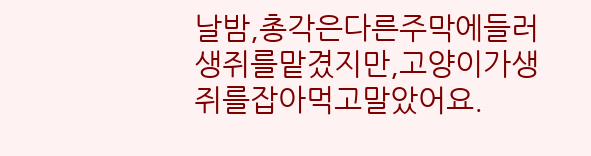날밤,총각은다른주막에들러생쥐를맡겼지만,고양이가생쥐를잡아먹고말았어요.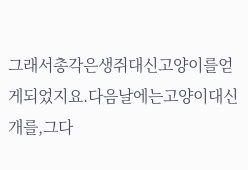그래서총각은생쥐대신고양이를얻게되었지요.다음날에는고양이대신개를,그다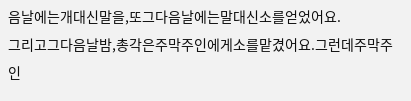음날에는개대신말을,또그다음날에는말대신소를얻었어요.
그리고그다음날밤,총각은주막주인에게소를맡겼어요.그런데주막주인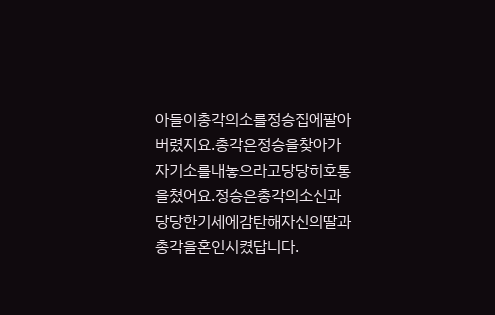아들이총각의소를정승집에팔아버렸지요.총각은정승을찾아가자기소를내놓으라고당당히호통을쳤어요.정승은총각의소신과당당한기세에감탄해자신의딸과총각을혼인시켰답니다.